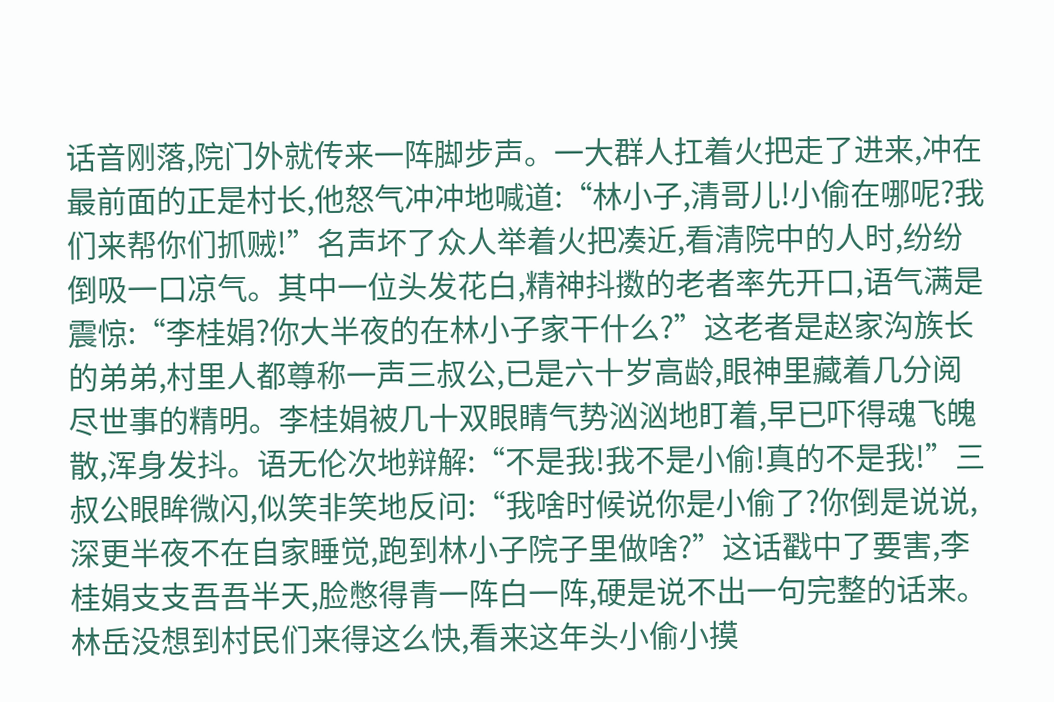话音刚落,院门外就传来一阵脚步声。一大群人扛着火把走了进来,冲在最前面的正是村长,他怒气冲冲地喊道:“林小子,清哥儿!小偷在哪呢?我们来帮你们抓贼!”名声坏了众人举着火把凑近,看清院中的人时,纷纷倒吸一口凉气。其中一位头发花白,精神抖擞的老者率先开口,语气满是震惊:“李桂娟?你大半夜的在林小子家干什么?”这老者是赵家沟族长的弟弟,村里人都尊称一声三叔公,已是六十岁高龄,眼神里藏着几分阅尽世事的精明。李桂娟被几十双眼睛气势汹汹地盯着,早已吓得魂飞魄散,浑身发抖。语无伦次地辩解:“不是我!我不是小偷!真的不是我!”三叔公眼眸微闪,似笑非笑地反问:“我啥时候说你是小偷了?你倒是说说,深更半夜不在自家睡觉,跑到林小子院子里做啥?”这话戳中了要害,李桂娟支支吾吾半天,脸憋得青一阵白一阵,硬是说不出一句完整的话来。林岳没想到村民们来得这么快,看来这年头小偷小摸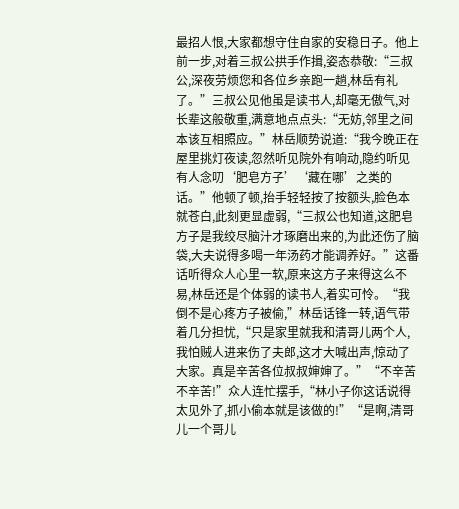最招人恨,大家都想守住自家的安稳日子。他上前一步,对着三叔公拱手作揖,姿态恭敬:“三叔公,深夜劳烦您和各位乡亲跑一趟,林岳有礼了。”三叔公见他虽是读书人,却毫无傲气,对长辈这般敬重,满意地点点头:“无妨,邻里之间本该互相照应。”林岳顺势说道:“我今晚正在屋里挑灯夜读,忽然听见院外有响动,隐约听见有人念叨‘肥皂方子’‘藏在哪’之类的话。”他顿了顿,抬手轻轻按了按额头,脸色本就苍白,此刻更显虚弱,“三叔公也知道,这肥皂方子是我绞尽脑汁才琢磨出来的,为此还伤了脑袋,大夫说得多喝一年汤药才能调养好。”这番话听得众人心里一软,原来这方子来得这么不易,林岳还是个体弱的读书人,着实可怜。“我倒不是心疼方子被偷,”林岳话锋一转,语气带着几分担忧,“只是家里就我和清哥儿两个人,我怕贼人进来伤了夫郎,这才大喊出声,惊动了大家。真是辛苦各位叔叔婶婶了。”“不辛苦不辛苦!”众人连忙摆手,“林小子你这话说得太见外了,抓小偷本就是该做的!”“是啊,清哥儿一个哥儿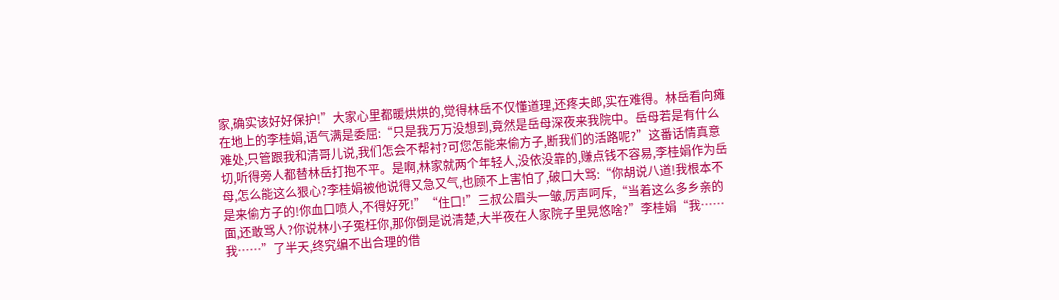家,确实该好好保护!”大家心里都暖烘烘的,觉得林岳不仅懂道理,还疼夫郎,实在难得。林岳看向瘫在地上的李桂娟,语气满是委屈:“只是我万万没想到,竟然是岳母深夜来我院中。岳母若是有什么难处,只管跟我和清哥儿说,我们怎会不帮衬?可您怎能来偷方子,断我们的活路呢?”这番话情真意切,听得旁人都替林岳打抱不平。是啊,林家就两个年轻人,没依没靠的,赚点钱不容易,李桂娟作为岳母,怎么能这么狠心?李桂娟被他说得又急又气,也顾不上害怕了,破口大骂:“你胡说八道!我根本不是来偷方子的!你血口喷人,不得好死!”“住口!”三叔公眉头一皱,厉声呵斥,“当着这么多乡亲的面,还敢骂人?你说林小子冤枉你,那你倒是说清楚,大半夜在人家院子里晃悠啥?”李桂娟“我……我……”了半天,终究编不出合理的借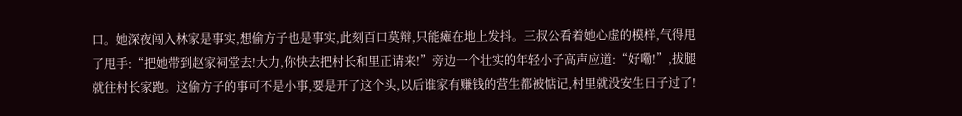口。她深夜闯入林家是事实,想偷方子也是事实,此刻百口莫辩,只能瘫在地上发抖。三叔公看着她心虚的模样,气得甩了甩手:“把她带到赵家祠堂去!大力,你快去把村长和里正请来!”旁边一个壮实的年轻小子高声应道:“好嘞!”,拔腿就往村长家跑。这偷方子的事可不是小事,要是开了这个头,以后谁家有赚钱的营生都被惦记,村里就没安生日子过了!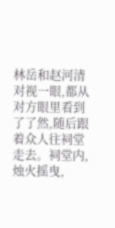林岳和赵河清对视一眼,都从对方眼里看到了了然,随后跟着众人往祠堂走去。祠堂内,烛火摇曳,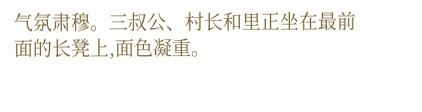气氛肃穆。三叔公、村长和里正坐在最前面的长凳上,面色凝重。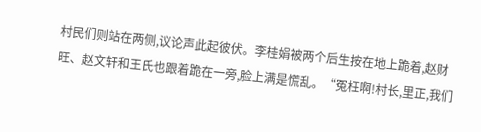村民们则站在两侧,议论声此起彼伏。李桂娟被两个后生按在地上跪着,赵财旺、赵文轩和王氏也跟着跪在一旁,脸上满是慌乱。“冤枉啊!村长,里正,我们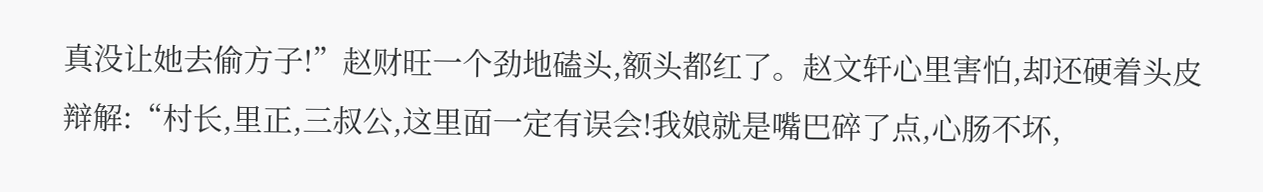真没让她去偷方子!”赵财旺一个劲地磕头,额头都红了。赵文轩心里害怕,却还硬着头皮辩解:“村长,里正,三叔公,这里面一定有误会!我娘就是嘴巴碎了点,心肠不坏,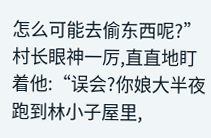怎么可能去偷东西呢?”村长眼神一厉,直直地盯着他:“误会?你娘大半夜跑到林小子屋里,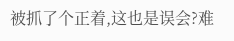被抓了个正着,这也是误会?难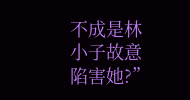不成是林小子故意陷害她?”